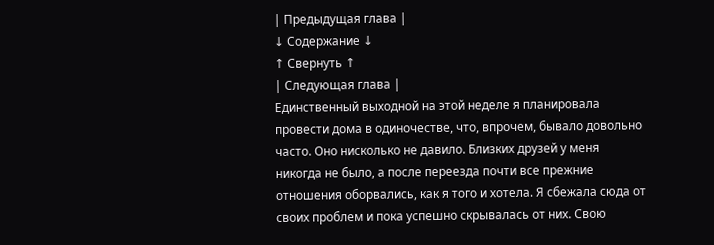| Предыдущая глава |
↓ Содержание ↓
↑ Свернуть ↑
| Следующая глава |
Единственный выходной на этой неделе я планировала провести дома в одиночестве, что, впрочем, бывало довольно часто. Оно нисколько не давило. Близких друзей у меня никогда не было, а после переезда почти все прежние отношения оборвались, как я того и хотела. Я сбежала сюда от своих проблем и пока успешно скрывалась от них. Свою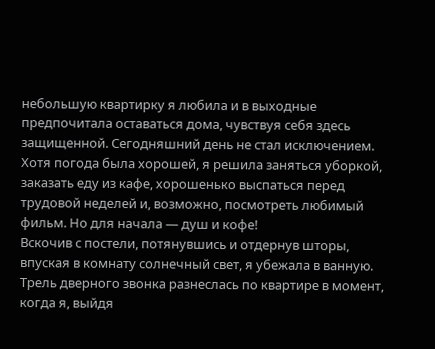небольшую квартирку я любила и в выходные предпочитала оставаться дома, чувствуя себя здесь защищенной. Сегодняшний день не стал исключением. Хотя погода была хорошей, я решила заняться уборкой, заказать еду из кафе, хорошенько выспаться перед трудовой неделей и, возможно, посмотреть любимый фильм. Но для начала — душ и кофе!
Вскочив с постели, потянувшись и отдернув шторы, впуская в комнату солнечный свет, я убежала в ванную. Трель дверного звонка разнеслась по квартире в момент, когда я, выйдя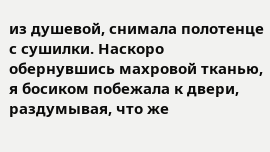из душевой, снимала полотенце с сушилки. Наскоро обернувшись махровой тканью, я босиком побежала к двери, раздумывая, что же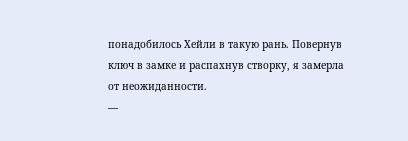понадобилось Хейли в такую рань. Повернув ключ в замке и распахнув створку, я замерла от неожиданности.
—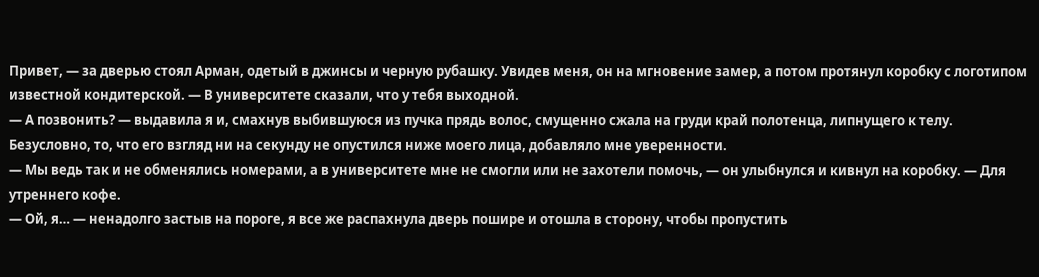Привет, — за дверью стоял Арман, одетый в джинсы и черную рубашку. Увидев меня, он на мгновение замер, а потом протянул коробку с логотипом известной кондитерской. — В университете сказали, что у тебя выходной.
— А позвонить? — выдавила я и, смахнув выбившуюся из пучка прядь волос, смущенно сжала на груди край полотенца, липнущего к телу. Безусловно, то, что его взгляд ни на секунду не опустился ниже моего лица, добавляло мне уверенности.
— Мы ведь так и не обменялись номерами, а в университете мне не смогли или не захотели помочь, — он улыбнулся и кивнул на коробку. — Для утреннего кофе.
— Ой, я… — ненадолго застыв на пороге, я все же распахнула дверь пошире и отошла в сторону, чтобы пропустить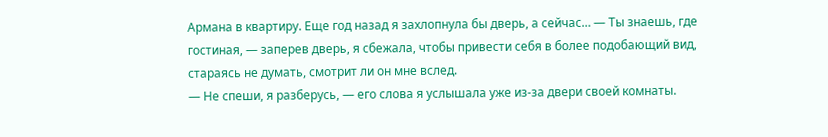Армана в квартиру. Еще год назад я захлопнула бы дверь, а сейчас… — Ты знаешь, где гостиная, — заперев дверь, я сбежала, чтобы привести себя в более подобающий вид, стараясь не думать, смотрит ли он мне вслед.
— Не спеши, я разберусь, — его слова я услышала уже из-за двери своей комнаты.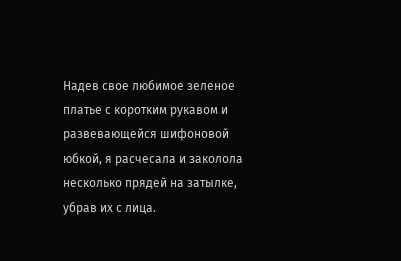Надев свое любимое зеленое платье с коротким рукавом и развевающейся шифоновой юбкой, я расчесала и заколола несколько прядей на затылке, убрав их с лица.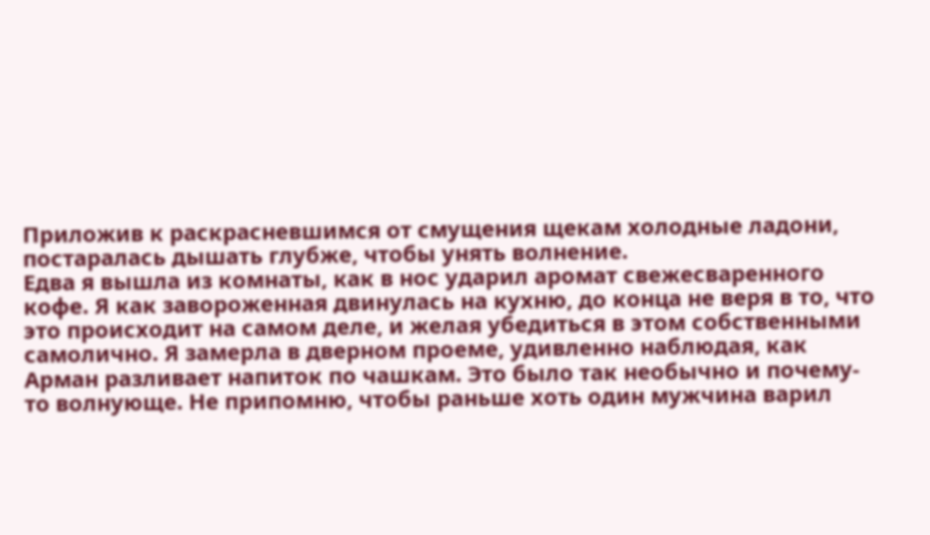Приложив к раскрасневшимся от смущения щекам холодные ладони, постаралась дышать глубже, чтобы унять волнение.
Едва я вышла из комнаты, как в нос ударил аромат свежесваренного кофе. Я как завороженная двинулась на кухню, до конца не веря в то, что это происходит на самом деле, и желая убедиться в этом собственными самолично. Я замерла в дверном проеме, удивленно наблюдая, как Арман разливает напиток по чашкам. Это было так необычно и почему-то волнующе. Не припомню, чтобы раньше хоть один мужчина варил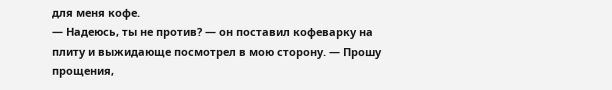для меня кофе.
— Надеюсь, ты не против? — он поставил кофеварку на плиту и выжидающе посмотрел в мою сторону. — Прошу прощения,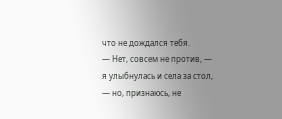что не дождался тебя.
— Нет, совсем не против, — я улыбнулась и села за стол, — но, признаюсь, не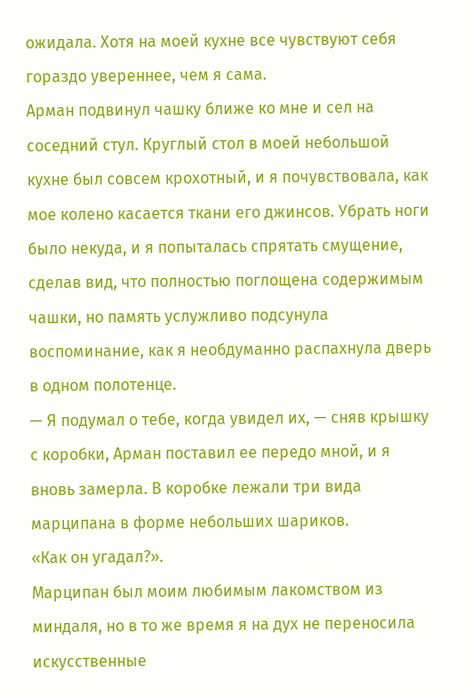ожидала. Хотя на моей кухне все чувствуют себя гораздо увереннее, чем я сама.
Арман подвинул чашку ближе ко мне и сел на соседний стул. Круглый стол в моей небольшой кухне был совсем крохотный, и я почувствовала, как мое колено касается ткани его джинсов. Убрать ноги было некуда, и я попыталась спрятать смущение, сделав вид, что полностью поглощена содержимым чашки, но память услужливо подсунула воспоминание, как я необдуманно распахнула дверь в одном полотенце.
— Я подумал о тебе, когда увидел их, — сняв крышку с коробки, Арман поставил ее передо мной, и я вновь замерла. В коробке лежали три вида марципана в форме небольших шариков.
«Как он угадал?».
Марципан был моим любимым лакомством из миндаля, но в то же время я на дух не переносила искусственные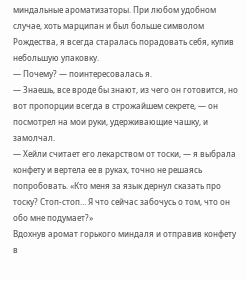миндальные ароматизаторы. При любом удобном случае, хоть марципан и был больше символом Рождества, я всегда старалась порадовать себя, купив небольшую упаковку.
— Почему? — поинтересовалась я.
— Знаешь, все вроде бы знают, из чего он готовится, но вот пропорции всегда в строжайшем секрете, — он посмотрел на мои руки, удерживающие чашку, и замолчал.
— Хейли считает его лекарством от тоски, — я выбрала конфету и вертела ее в руках, точно не решаясь попробовать. «Кто меня за язык дернул сказать про тоску? Стоп-стоп… Я что сейчас забочусь о том, что он обо мне подумает?»
Вдохнув аромат горького миндаля и отправив конфету в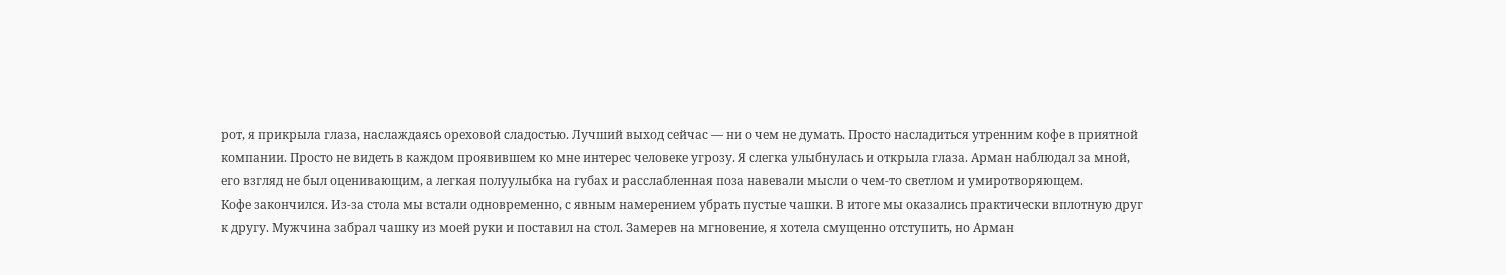рот, я прикрыла глаза, наслаждаясь ореховой сладостью. Лучший выход сейчас — ни о чем не думать. Просто насладиться утренним кофе в приятной компании. Просто не видеть в каждом проявившем ко мне интерес человеке угрозу. Я слегка улыбнулась и открыла глаза. Арман наблюдал за мной, его взгляд не был оценивающим, а легкая полуулыбка на губах и расслабленная поза навевали мысли о чем-то светлом и умиротворяющем.
Кофе закончился. Из-за стола мы встали одновременно, с явным намерением убрать пустые чашки. В итоге мы оказались практически вплотную друг к другу. Мужчина забрал чашку из моей руки и поставил на стол. Замерев на мгновение, я хотела смущенно отступить, но Арман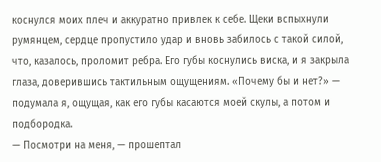коснулся моих плеч и аккуратно привлек к себе. Щеки вспыхнули румянцем, сердце пропустило удар и вновь забилось с такой силой, что, казалось, проломит ребра. Его губы коснулись виска, и я закрыла глаза, доверившись тактильным ощущениям. «Почему бы и нет?» — подумала я, ощущая, как его губы касаются моей скулы, а потом и подбородка.
— Посмотри на меня, — прошептал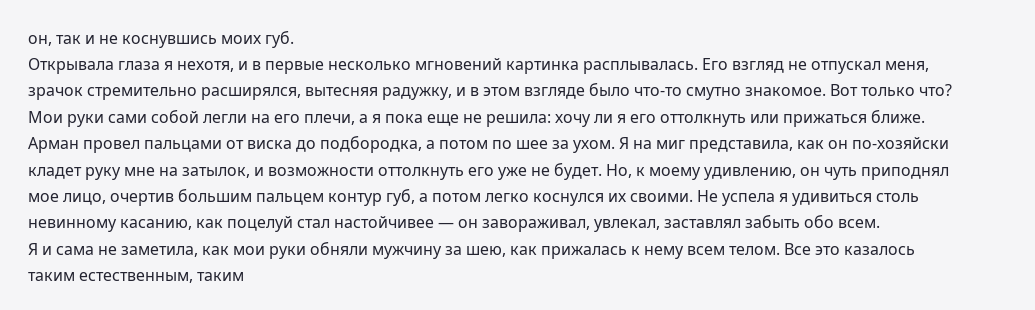он, так и не коснувшись моих губ.
Открывала глаза я нехотя, и в первые несколько мгновений картинка расплывалась. Его взгляд не отпускал меня, зрачок стремительно расширялся, вытесняя радужку, и в этом взгляде было что-то смутно знакомое. Вот только что?
Мои руки сами собой легли на его плечи, а я пока еще не решила: хочу ли я его оттолкнуть или прижаться ближе. Арман провел пальцами от виска до подбородка, а потом по шее за ухом. Я на миг представила, как он по-хозяйски кладет руку мне на затылок, и возможности оттолкнуть его уже не будет. Но, к моему удивлению, он чуть приподнял мое лицо, очертив большим пальцем контур губ, а потом легко коснулся их своими. Не успела я удивиться столь невинному касанию, как поцелуй стал настойчивее — он завораживал, увлекал, заставлял забыть обо всем.
Я и сама не заметила, как мои руки обняли мужчину за шею, как прижалась к нему всем телом. Все это казалось таким естественным, таким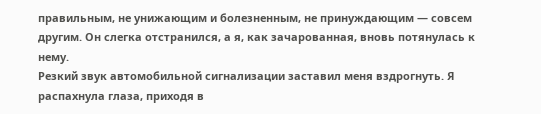правильным, не унижающим и болезненным, не принуждающим — совсем другим. Он слегка отстранился, а я, как зачарованная, вновь потянулась к нему.
Резкий звук автомобильной сигнализации заставил меня вздрогнуть. Я распахнула глаза, приходя в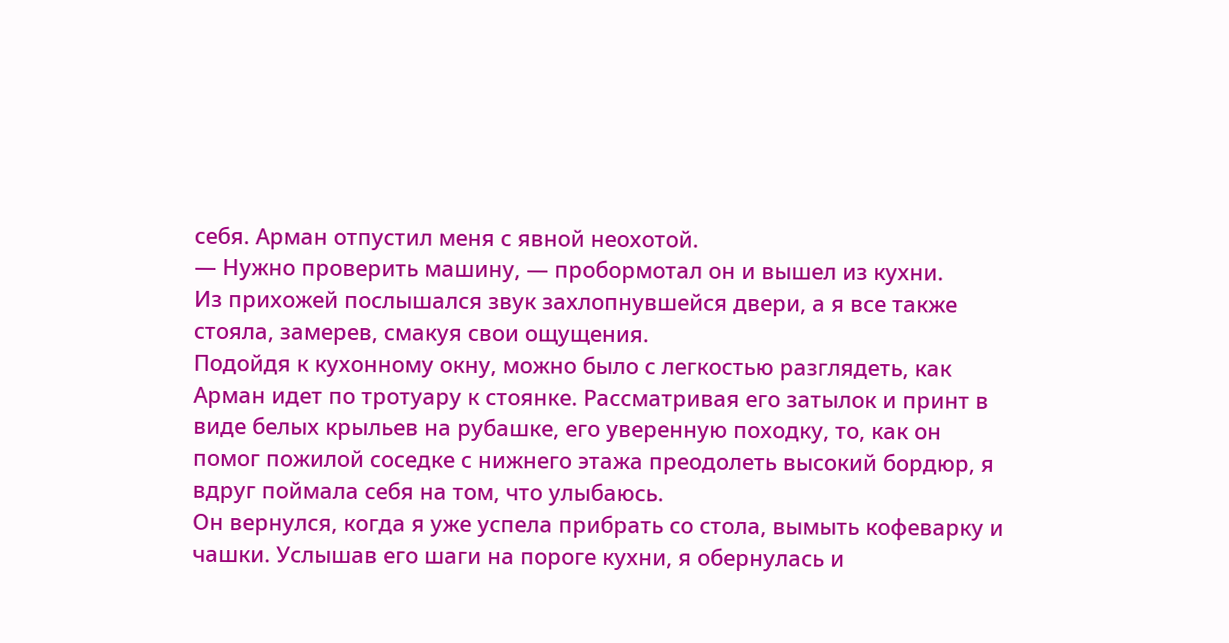себя. Арман отпустил меня с явной неохотой.
— Нужно проверить машину, — пробормотал он и вышел из кухни.
Из прихожей послышался звук захлопнувшейся двери, а я все также стояла, замерев, смакуя свои ощущения.
Подойдя к кухонному окну, можно было с легкостью разглядеть, как Арман идет по тротуару к стоянке. Рассматривая его затылок и принт в виде белых крыльев на рубашке, его уверенную походку, то, как он помог пожилой соседке с нижнего этажа преодолеть высокий бордюр, я вдруг поймала себя на том, что улыбаюсь.
Он вернулся, когда я уже успела прибрать со стола, вымыть кофеварку и чашки. Услышав его шаги на пороге кухни, я обернулась и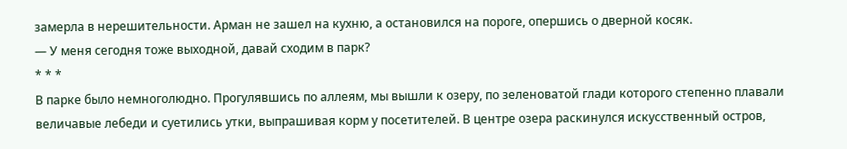замерла в нерешительности. Арман не зашел на кухню, а остановился на пороге, опершись о дверной косяк.
— У меня сегодня тоже выходной, давай сходим в парк?
* * *
В парке было немноголюдно. Прогулявшись по аллеям, мы вышли к озеру, по зеленоватой глади которого степенно плавали величавые лебеди и суетились утки, выпрашивая корм у посетителей. В центре озера раскинулся искусственный остров,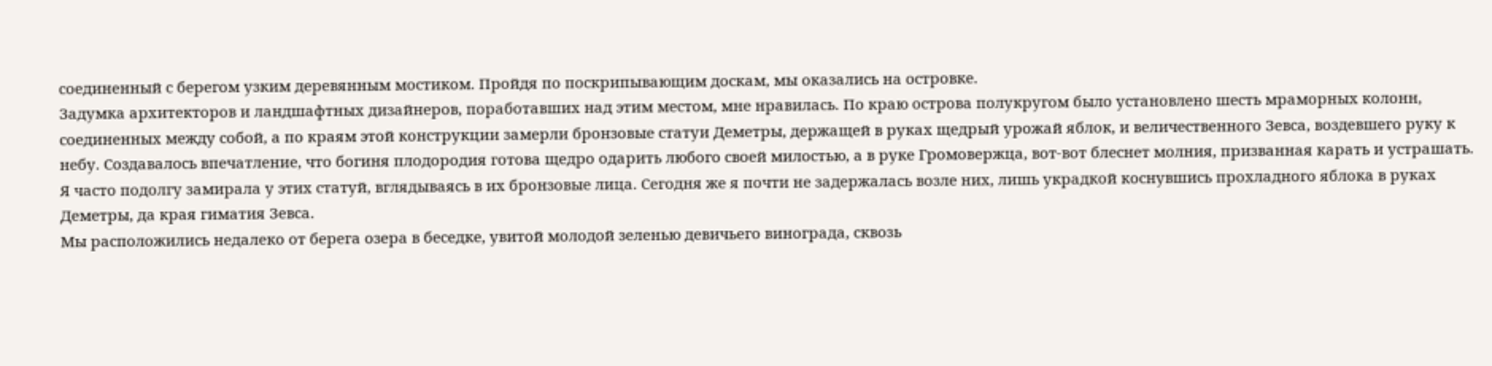соединенный с берегом узким деревянным мостиком. Пройдя по поскрипывающим доскам, мы оказались на островке.
Задумка архитекторов и ландшафтных дизайнеров, поработавших над этим местом, мне нравилась. По краю острова полукругом было установлено шесть мраморных колонн, соединенных между собой, а по краям этой конструкции замерли бронзовые статуи Деметры, держащей в руках щедрый урожай яблок, и величественного Зевса, воздевшего руку к небу. Создавалось впечатление, что богиня плодородия готова щедро одарить любого своей милостью, а в руке Громовержца, вот-вот блеснет молния, призванная карать и устрашать. Я часто подолгу замирала у этих статуй, вглядываясь в их бронзовые лица. Сегодня же я почти не задержалась возле них, лишь украдкой коснувшись прохладного яблока в руках Деметры, да края гиматия Зевса.
Мы расположились недалеко от берега озера в беседке, увитой молодой зеленью девичьего винограда, сквозь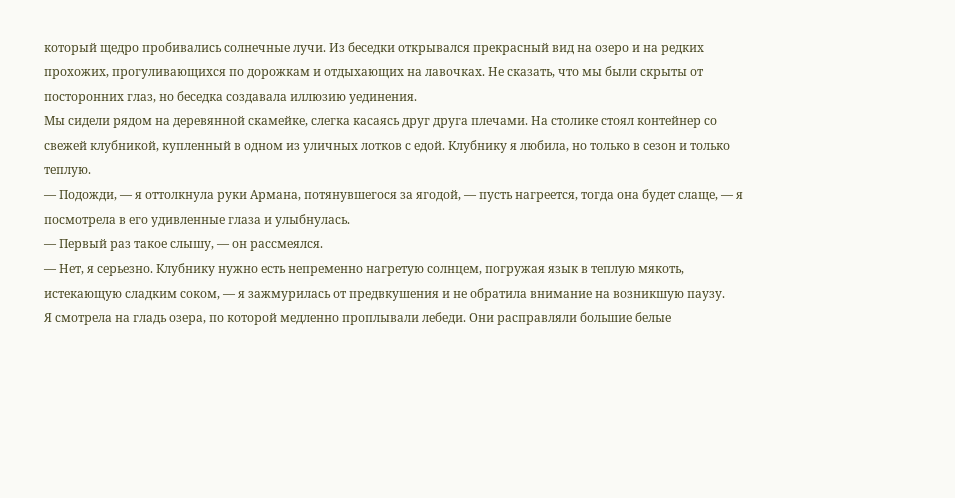который щедро пробивались солнечные лучи. Из беседки открывался прекрасный вид на озеро и на редких прохожих, прогуливающихся по дорожкам и отдыхающих на лавочках. Не сказать, что мы были скрыты от посторонних глаз, но беседка создавала иллюзию уединения.
Мы сидели рядом на деревянной скамейке, слегка касаясь друг друга плечами. На столике стоял контейнер со свежей клубникой, купленный в одном из уличных лотков с едой. Клубнику я любила, но только в сезон и только теплую.
— Подожди, — я оттолкнула руки Армана, потянувшегося за ягодой, — пусть нагреется, тогда она будет слаще, — я посмотрела в его удивленные глаза и улыбнулась.
— Первый раз такое слышу, — он рассмеялся.
— Нет, я серьезно. Клубнику нужно есть непременно нагретую солнцем, погружая язык в теплую мякоть, истекающую сладким соком, — я зажмурилась от предвкушения и не обратила внимание на возникшую паузу.
Я смотрела на гладь озера, по которой медленно проплывали лебеди. Они расправляли большие белые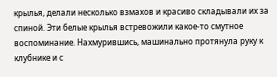крылья, делали несколько взмахов и красиво складывали их за спиной. Эти белые крылья встревожили какое-то смутное воспоминание. Нахмурившись, машинально протянула руку к клубнике и с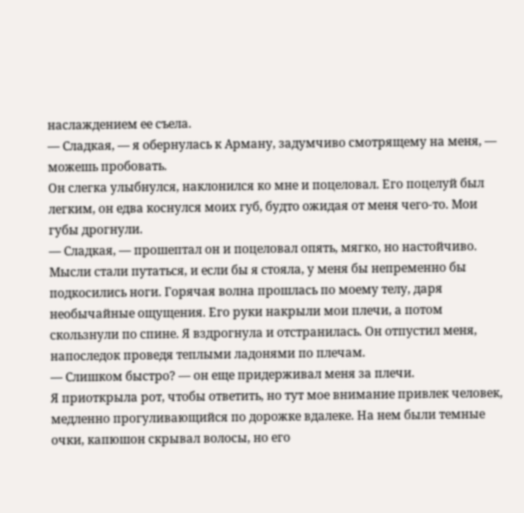наслаждением ее съела.
— Сладкая, — я обернулась к Арману, задумчиво смотрящему на меня, — можешь пробовать.
Он слегка улыбнулся, наклонился ко мне и поцеловал. Его поцелуй был легким, он едва коснулся моих губ, будто ожидая от меня чего-то. Мои губы дрогнули.
— Сладкая, — прошептал он и поцеловал опять, мягко, но настойчиво.
Мысли стали путаться, и если бы я стояла, у меня бы непременно бы подкосились ноги. Горячая волна прошлась по моему телу, даря необычайные ощущения. Его руки накрыли мои плечи, а потом скользнули по спине. Я вздрогнула и отстранилась. Он отпустил меня, напоследок проведя теплыми ладонями по плечам.
— Слишком быстро? — он еще придерживал меня за плечи.
Я приоткрыла рот, чтобы ответить, но тут мое внимание привлек человек, медленно прогуливающийся по дорожке вдалеке. На нем были темные очки, капюшон скрывал волосы, но его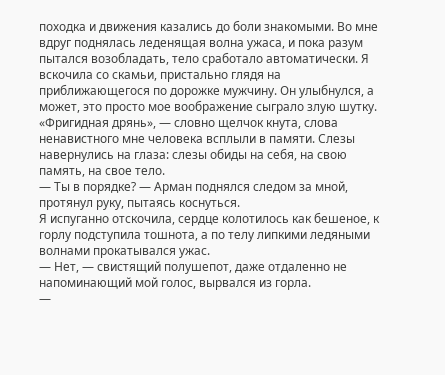походка и движения казались до боли знакомыми. Во мне вдруг поднялась леденящая волна ужаса, и пока разум пытался возобладать, тело сработало автоматически. Я вскочила со скамьи, пристально глядя на приближающегося по дорожке мужчину. Он улыбнулся, а может, это просто мое воображение сыграло злую шутку.
«Фригидная дрянь», — словно щелчок кнута, слова ненавистного мне человека всплыли в памяти. Слезы навернулись на глаза: слезы обиды на себя, на свою память, на свое тело.
— Ты в порядке? — Арман поднялся следом за мной, протянул руку, пытаясь коснуться.
Я испуганно отскочила, сердце колотилось как бешеное, к горлу подступила тошнота, а по телу липкими ледяными волнами прокатывался ужас.
— Нет, — свистящий полушепот, даже отдаленно не напоминающий мой голос, вырвался из горла.
—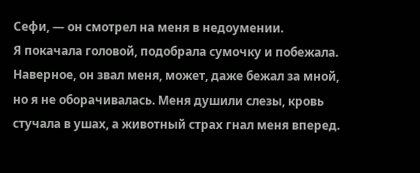Сефи, — он смотрел на меня в недоумении.
Я покачала головой, подобрала сумочку и побежала. Наверное, он звал меня, может, даже бежал за мной, но я не оборачивалась. Меня душили слезы, кровь стучала в ушах, а животный страх гнал меня вперед.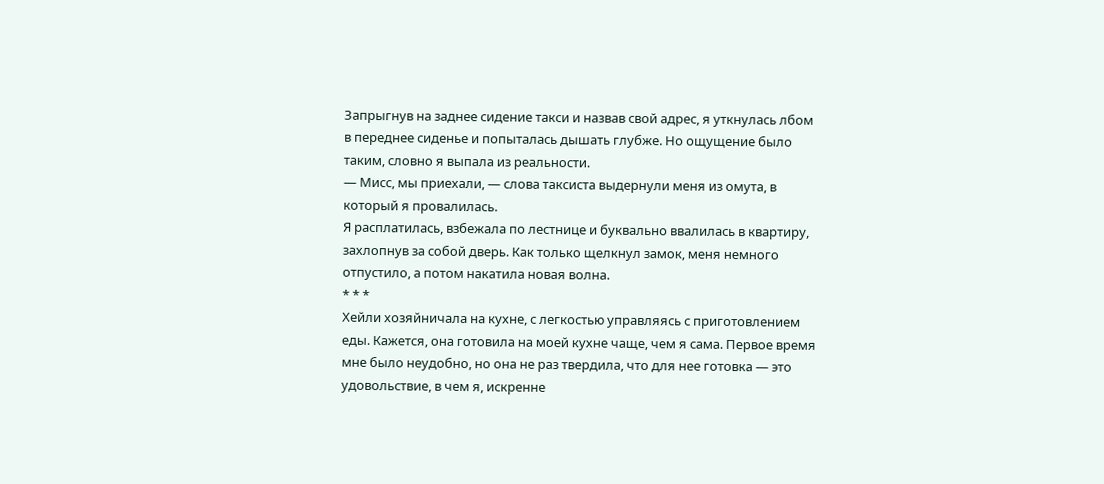Запрыгнув на заднее сидение такси и назвав свой адрес, я уткнулась лбом в переднее сиденье и попыталась дышать глубже. Но ощущение было таким, словно я выпала из реальности.
— Мисс, мы приехали, — слова таксиста выдернули меня из омута, в который я провалилась.
Я расплатилась, взбежала по лестнице и буквально ввалилась в квартиру, захлопнув за собой дверь. Как только щелкнул замок, меня немного отпустило, а потом накатила новая волна.
* * *
Хейли хозяйничала на кухне, с легкостью управляясь с приготовлением еды. Кажется, она готовила на моей кухне чаще, чем я сама. Первое время мне было неудобно, но она не раз твердила, что для нее готовка — это удовольствие, в чем я, искренне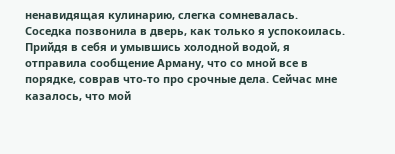ненавидящая кулинарию, слегка сомневалась.
Соседка позвонила в дверь, как только я успокоилась. Прийдя в себя и умывшись холодной водой, я отправила сообщение Арману, что со мной все в порядке, соврав что-то про срочные дела. Сейчас мне казалось, что мой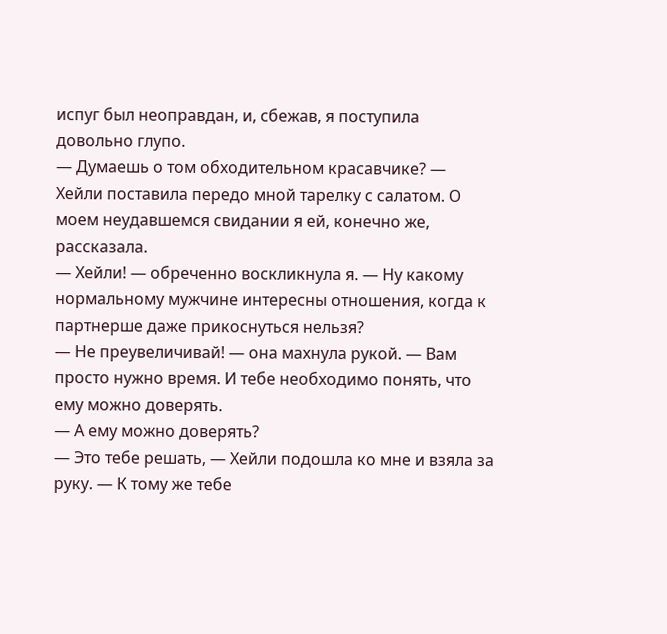испуг был неоправдан, и, сбежав, я поступила довольно глупо.
— Думаешь о том обходительном красавчике? — Хейли поставила передо мной тарелку с салатом. О моем неудавшемся свидании я ей, конечно же, рассказала.
— Хейли! — обреченно воскликнула я. — Ну какому нормальному мужчине интересны отношения, когда к партнерше даже прикоснуться нельзя?
— Не преувеличивай! — она махнула рукой. — Вам просто нужно время. И тебе необходимо понять, что ему можно доверять.
— А ему можно доверять?
— Это тебе решать, — Хейли подошла ко мне и взяла за руку. — К тому же тебе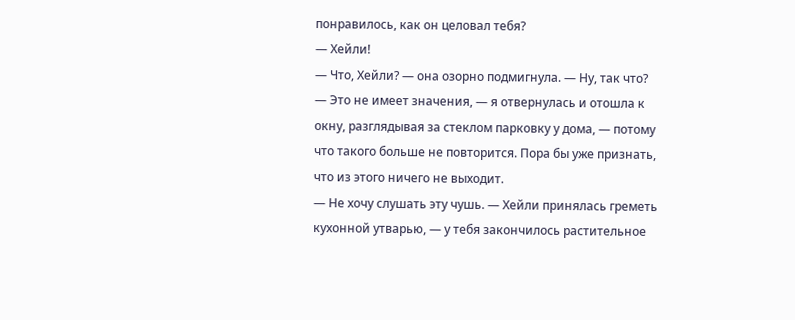понравилось, как он целовал тебя?
— Хейли!
— Что, Хейли? — она озорно подмигнула. — Ну, так что?
— Это не имеет значения, — я отвернулась и отошла к окну, разглядывая за стеклом парковку у дома, — потому что такого больше не повторится. Пора бы уже признать, что из этого ничего не выходит.
— Не хочу слушать эту чушь. — Хейли принялась греметь кухонной утварью, — у тебя закончилось растительное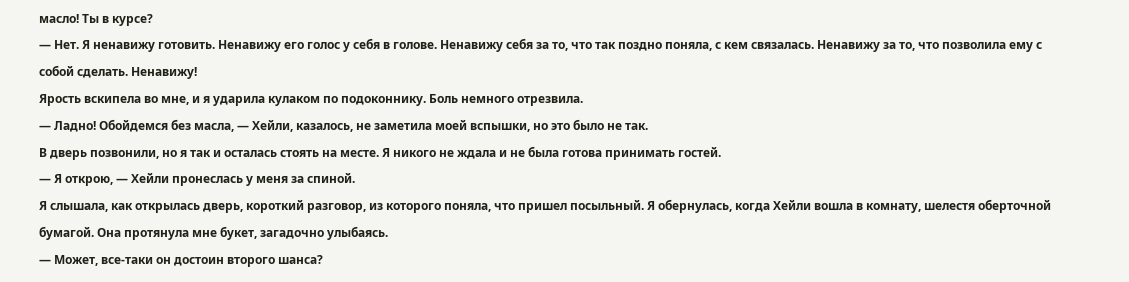масло! Ты в курсе?
— Нет. Я ненавижу готовить. Ненавижу его голос у себя в голове. Ненавижу себя за то, что так поздно поняла, с кем связалась. Ненавижу за то, что позволила ему с собой сделать. Ненавижу!
Ярость вскипела во мне, и я ударила кулаком по подоконнику. Боль немного отрезвила.
— Ладно! Обойдемся без масла, — Хейли, казалось, не заметила моей вспышки, но это было не так.
В дверь позвонили, но я так и осталась стоять на месте. Я никого не ждала и не была готова принимать гостей.
— Я открою, — Хейли пронеслась у меня за спиной.
Я слышала, как открылась дверь, короткий разговор, из которого поняла, что пришел посыльный. Я обернулась, когда Хейли вошла в комнату, шелестя оберточной бумагой. Она протянула мне букет, загадочно улыбаясь.
— Может, все-таки он достоин второго шанса?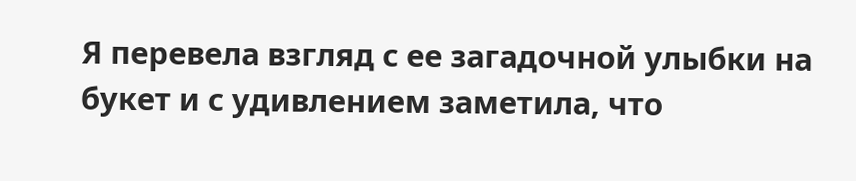Я перевела взгляд с ее загадочной улыбки на букет и с удивлением заметила, что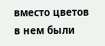вместо цветов в нем были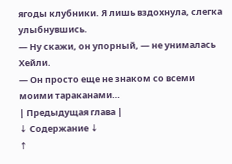ягоды клубники. Я лишь вздохнула, слегка улыбнувшись.
— Ну скажи, он упорный, — не унималась Хейли.
— Он просто еще не знаком со всеми моими тараканами…
| Предыдущая глава |
↓ Содержание ↓
↑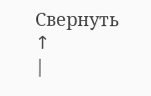Свернуть ↑
|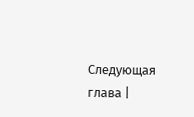Следующая глава |